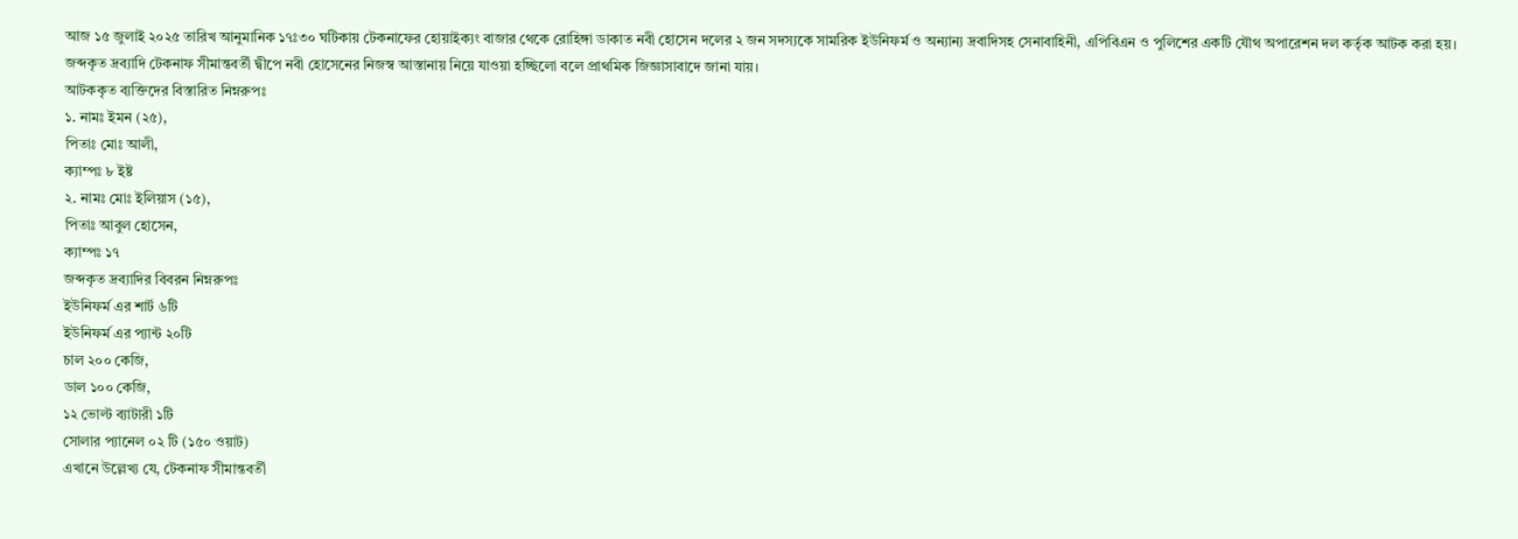আজ ১৫ জুলাই ২০২৫ তারিখ আনুমানিক ১৭ঃ৩০ ঘটিকায় টেকনাফের হোয়াইক্যং বাজার থেকে রোহিঙ্গা ডাকাত নবী হোসেন দলের ২ জন সদস্যকে সামরিক ইউনিফর্ম ও অন্যান্য দ্রবাদিসহ সেনাবাহিনী, এপিবিএন ও পুলিশের একটি যৌথ অপারেশন দল কর্তৃক আটক করা হয়।
জব্দকৃত দ্রব্যাদি টেকনাফ সীমান্তবর্তী দ্বীপে নবী হোসেনের নিজস্ব আস্তানায় নিয়ে যাওয়া হচ্ছিলো বলে প্রাথমিক জিজ্ঞাসাবাদে জানা যায়।
আটককৃত ব্যক্তিদের বিস্তারিত নিম্নরুপঃ
১. নামঃ ইমন (২৫),
পিতাঃ মোঃ আলী,
ক্যাম্পঃ ৮ ইষ্ট
২. নামঃ মোঃ ইলিয়াস (১৫),
পিতাঃ আবুল হোসেন,
ক্যাম্পঃ ১৭
জব্দকৃত দ্রব্যাদির বিবরন নিম্নরুপঃ
ইউনিফর্ম এর শার্ট ৬টি
ইউনিফর্ম এর প্যান্ট ২০টি
চাল ২০০ কেজি,
ডাল ১০০ কেজি,
১২ ভোল্ট ব্যাটারী ১টি
সোলার প্যানেল ০২ টি (১৫০ ওয়াট)
এখানে উল্লেখ্য যে, টেকনাফ সীমান্তবর্তী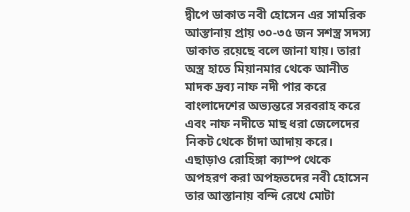দ্বীপে ডাকাত নবী হোসেন এর সামরিক আস্তানায় প্রায় ৩০-৩৫ জন সশস্ত্র সদস্য ডাকাত রয়েছে বলে জানা যায়। তারা অস্ত্র হাতে মিয়ানমার থেকে আনীত মাদক দ্রব্য নাফ নদী পার করে বাংলাদেশের অভ্যন্তরে সরবরাহ করে এবং নাফ নদীতে মাছ ধরা জেলেদের নিকট থেকে চাঁদা আদায় করে। এছাড়াও রোহিঙ্গা ক্যাম্প থেকে অপহরণ করা অপহৃতদের নবী হোসেন তার আস্তানায় বন্দি রেখে মোটা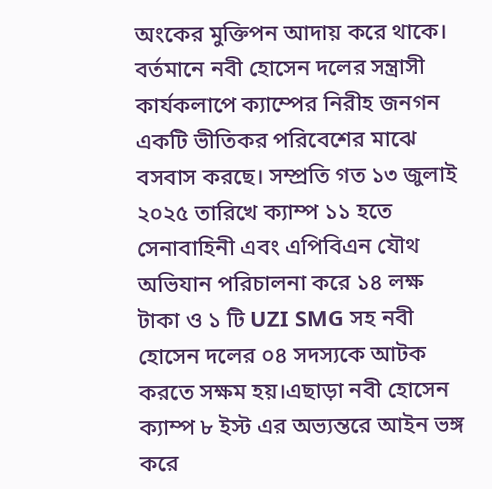অংকের মুক্তিপন আদায় করে থাকে।
বর্তমানে নবী হোসেন দলের সন্ত্রাসী কার্যকলাপে ক্যাম্পের নিরীহ জনগন একটি ভীতিকর পরিবেশের মাঝে বসবাস করছে। সম্প্রতি গত ১৩ জুলাই ২০২৫ তারিখে ক্যাম্প ১১ হতে সেনাবাহিনী এবং এপিবিএন যৌথ অভিযান পরিচালনা করে ১৪ লক্ষ টাকা ও ১ টি UZI SMG সহ নবী হোসেন দলের ০৪ সদস্যকে আটক করতে সক্ষম হয়।এছাড়া নবী হোসেন ক্যাম্প ৮ ইস্ট এর অভ্যন্তরে আইন ভঙ্গ করে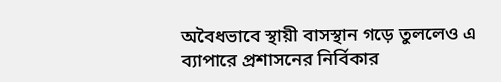অবৈধভাবে স্থায়ী বাসস্থান গড়ে তুললেও এ ব্যাপারে প্রশাসনের নির্বিকার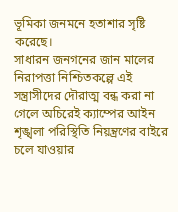ভূমিকা জনমনে হতাশার সৃষ্টি করেছে।
সাধারন জনগনের জান মালের নিরাপত্তা নিশ্চিতকল্পে এই সন্ত্রাসীদের দৌরাত্ম বন্ধ করা না গেলে অচিরেই ক্যাম্পের আইন শৃঙ্খলা পরিস্থিতি নিয়ন্ত্রণের বাইরে চলে যাওয়ার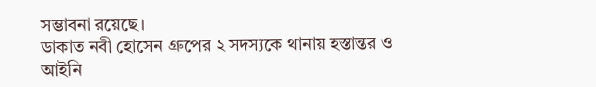সম্ভাবনা রয়েছে।
ডাকাত নবী হোসেন গ্রুপের ২ সদস্যকে থানায় হস্তান্তর ও আইনি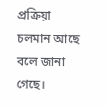প্রক্রিয়া চলমান আছে বলে জানা গেছে।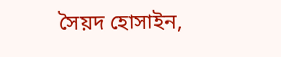সৈয়দ হোসাইন,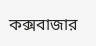কক্সবাজার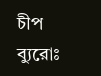চীপ ব্যুরোঃ